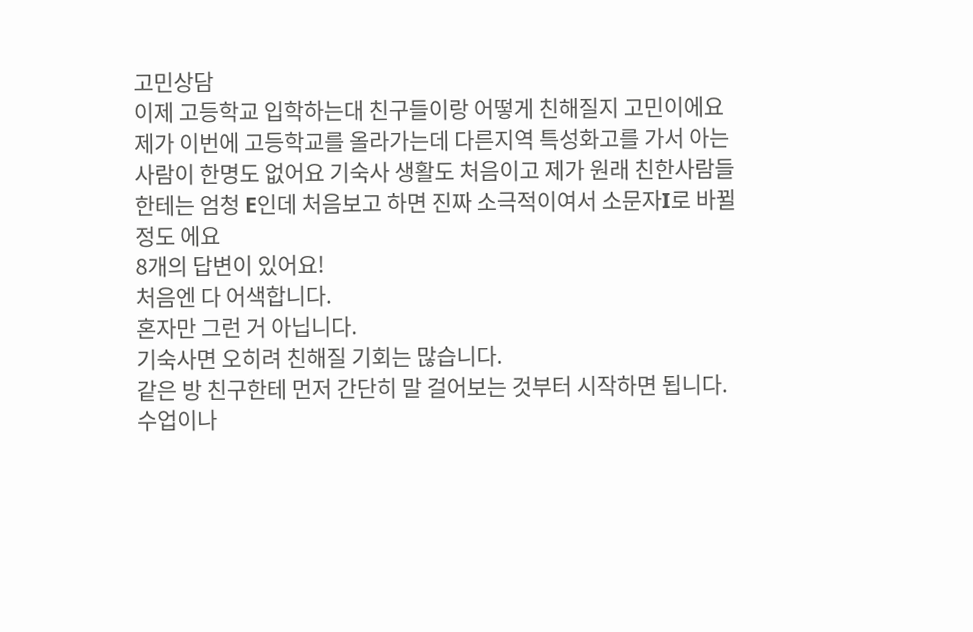고민상담
이제 고등학교 입학하는대 친구들이랑 어떻게 친해질지 고민이에요
제가 이번에 고등학교를 올라가는데 다른지역 특성화고를 가서 아는사람이 한명도 없어요 기숙사 생활도 처음이고 제가 원래 친한사람들한테는 엄청 E인데 처음보고 하면 진짜 소극적이여서 소문자I로 바뀔정도 에요
8개의 답변이 있어요!
처음엔 다 어색합니다.
혼자만 그런 거 아닙니다.
기숙사면 오히려 친해질 기회는 많습니다.
같은 방 친구한테 먼저 간단히 말 걸어보는 것부터 시작하면 됩니다.
수업이나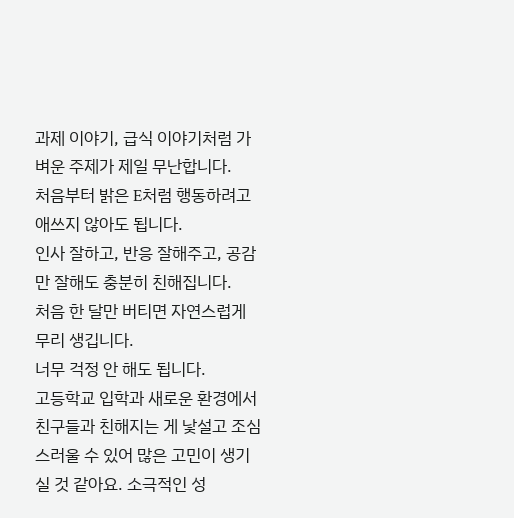과제 이야기, 급식 이야기처럼 가벼운 주제가 제일 무난합니다.
처음부터 밝은 E처럼 행동하려고 애쓰지 않아도 됩니다.
인사 잘하고, 반응 잘해주고, 공감만 잘해도 충분히 친해집니다.
처음 한 달만 버티면 자연스럽게 무리 생깁니다.
너무 걱정 안 해도 됩니다.
고등학교 입학과 새로운 환경에서 친구들과 친해지는 게 낯설고 조심스러울 수 있어 많은 고민이 생기실 것 같아요. 소극적인 성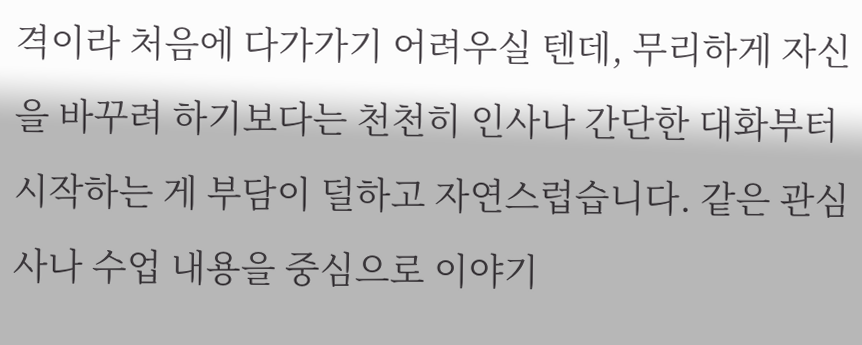격이라 처음에 다가가기 어려우실 텐데, 무리하게 자신을 바꾸려 하기보다는 천천히 인사나 간단한 대화부터 시작하는 게 부담이 덜하고 자연스럽습니다. 같은 관심사나 수업 내용을 중심으로 이야기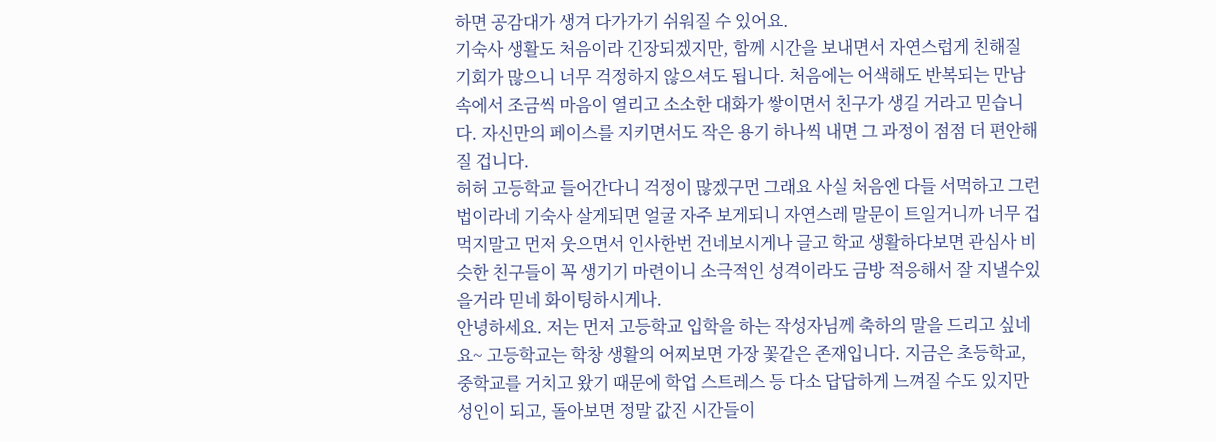하면 공감대가 생겨 다가가기 쉬워질 수 있어요.
기숙사 생활도 처음이라 긴장되겠지만, 함께 시간을 보내면서 자연스럽게 친해질 기회가 많으니 너무 걱정하지 않으셔도 됩니다. 처음에는 어색해도 반복되는 만남 속에서 조금씩 마음이 열리고 소소한 대화가 쌓이면서 친구가 생길 거라고 믿습니다. 자신만의 페이스를 지키면서도 작은 용기 하나씩 내면 그 과정이 점점 더 편안해질 겁니다.
허허 고등학교 들어간다니 걱정이 많겠구먼 그래요 사실 처음엔 다들 서먹하고 그런법이라네 기숙사 살게되면 얼굴 자주 보게되니 자연스레 말문이 트일거니까 너무 겁먹지말고 먼저 웃으면서 인사한번 건네보시게나 글고 학교 생활하다보면 관심사 비슷한 친구들이 꼭 생기기 마련이니 소극적인 성격이라도 금방 적응해서 잘 지낼수있을거라 믿네 화이팅하시게나.
안녕하세요. 저는 먼저 고등학교 입학을 하는 작성자님께 축하의 말을 드리고 싶네요~ 고등학교는 학창 생활의 어찌보면 가장 꽃같은 존재입니다. 지금은 초등학교, 중학교를 거치고 왔기 때문에 학업 스트레스 등 다소 답답하게 느껴질 수도 있지만 성인이 되고, 돌아보면 정말 값진 시간들이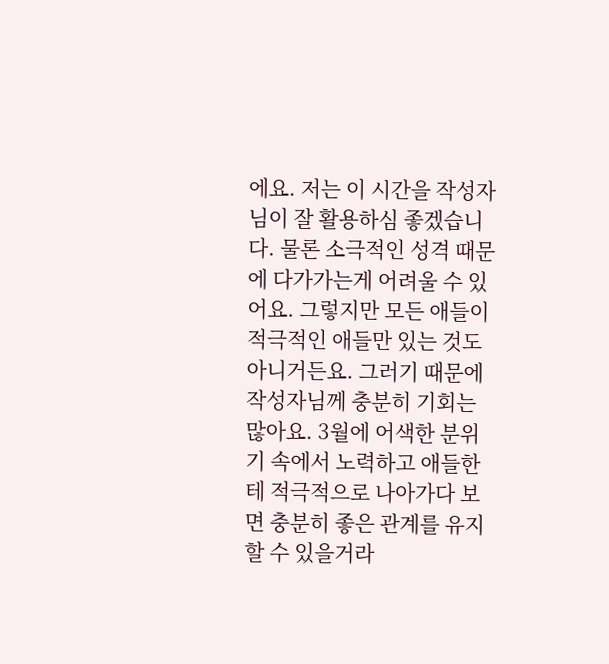에요. 저는 이 시간을 작성자님이 잘 활용하심 좋겠습니다. 물론 소극적인 성격 때문에 다가가는게 어려울 수 있어요. 그렇지만 모든 애들이 적극적인 애들만 있는 것도 아니거든요. 그러기 때문에 작성자님께 충분히 기회는 많아요. 3월에 어색한 분위기 속에서 노력하고 애들한테 적극적으로 나아가다 보면 충분히 좋은 관계를 유지할 수 있을거라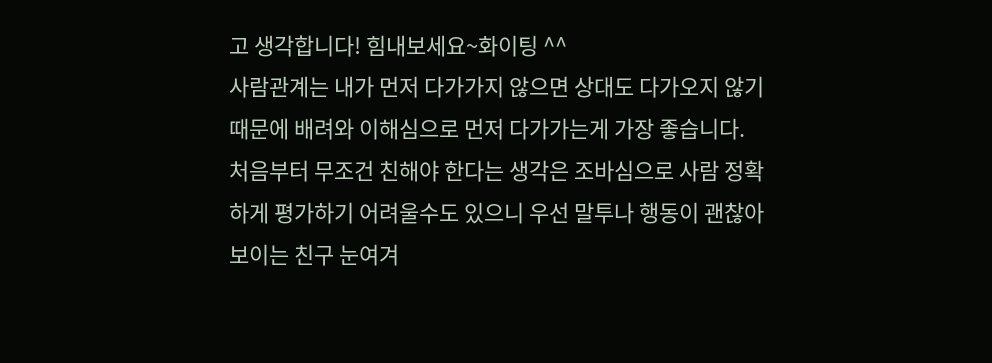고 생각합니다! 힘내보세요~화이팅 ^^
사람관계는 내가 먼저 다가가지 않으면 상대도 다가오지 않기 때문에 배려와 이해심으로 먼저 다가가는게 가장 좋습니다. 처음부터 무조건 친해야 한다는 생각은 조바심으로 사람 정확하게 평가하기 어려울수도 있으니 우선 말투나 행동이 괜찮아 보이는 친구 눈여겨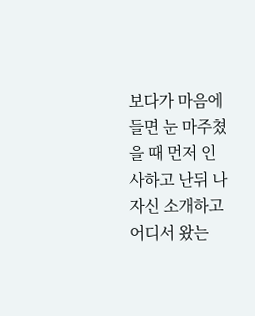보다가 마음에 들면 눈 마주쳤을 때 먼저 인사하고 난뒤 나 자신 소개하고 어디서 왔는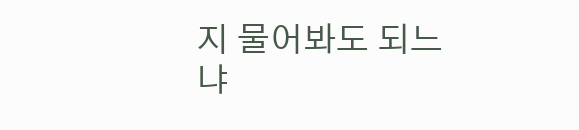지 물어봐도 되느냐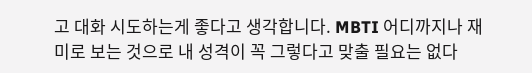고 대화 시도하는게 좋다고 생각합니다. MBTI 어디까지나 재미로 보는 것으로 내 성격이 꼭 그렇다고 맞출 필요는 없다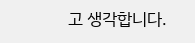고 생각합니다.